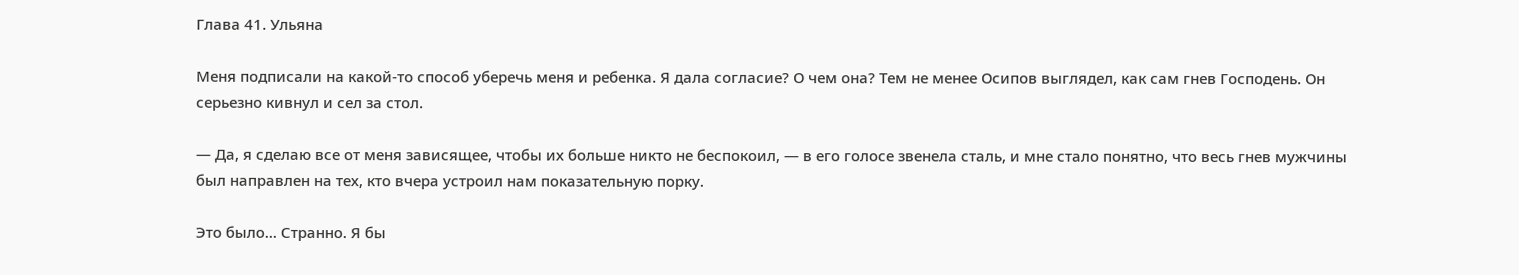Глава 41. Ульяна

Меня подписали на какой-то способ уберечь меня и ребенка. Я дала согласие? О чем она? Тем не менее Осипов выглядел, как сам гнев Господень. Он серьезно кивнул и сел за стол.

— Да, я сделаю все от меня зависящее, чтобы их больше никто не беспокоил, — в его голосе звенела сталь, и мне стало понятно, что весь гнев мужчины был направлен на тех, кто вчера устроил нам показательную порку.

Это было… Странно. Я бы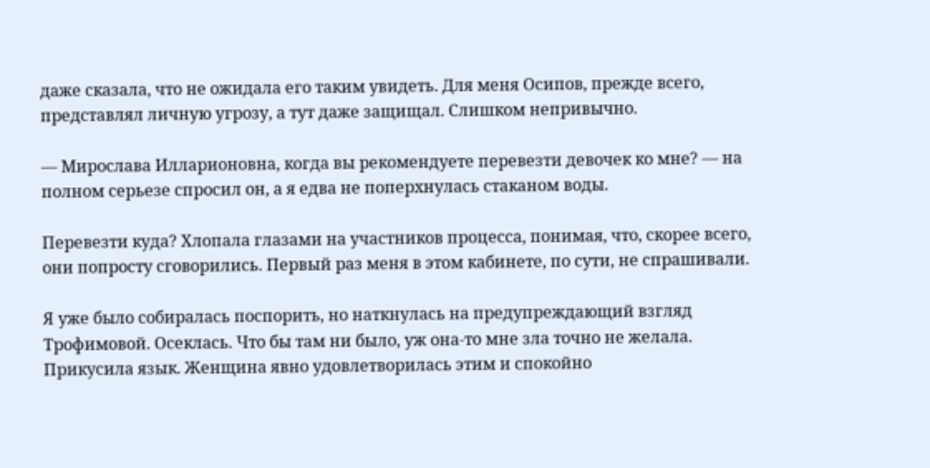даже сказала, что не ожидала его таким увидеть. Для меня Осипов, прежде всего, представлял личную угрозу, а тут даже защищал. Слишком непривычно.

— Мирослава Илларионовна, когда вы рекомендуете перевезти девочек ко мне? — на полном серьезе спросил он, а я едва не поперхнулась стаканом воды.

Перевезти куда? Хлопала глазами на участников процесса, понимая, что, скорее всего, они попросту сговорились. Первый раз меня в этом кабинете, по сути, не спрашивали.

Я уже было собиралась поспорить, но наткнулась на предупреждающий взгляд Трофимовой. Осеклась. Что бы там ни было, уж она-то мне зла точно не желала. Прикусила язык. Женщина явно удовлетворилась этим и спокойно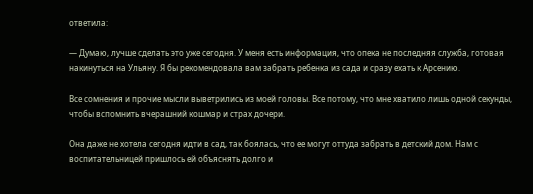ответила:

— Думаю, лучше сделать это уже сегодня. У меня есть информация, что опека не последняя служба, готовая накинуться на Ульяну. Я бы рекомендовала вам забрать ребенка из сада и сразу ехать к Арсению.

Все сомнения и прочие мысли выветрились из моей головы. Все потому, что мне хватило лишь одной секунды, чтобы вспомнить вчерашний кошмар и страх дочери.

Она даже не хотела сегодня идти в сад, так боялась, что ее могут оттуда забрать в детский дом. Нам с воспитательницей пришлось ей объяснять долго и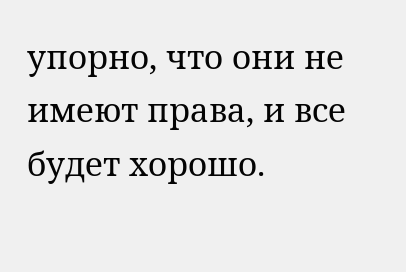упорно, что они не имеют права, и все будет хорошо.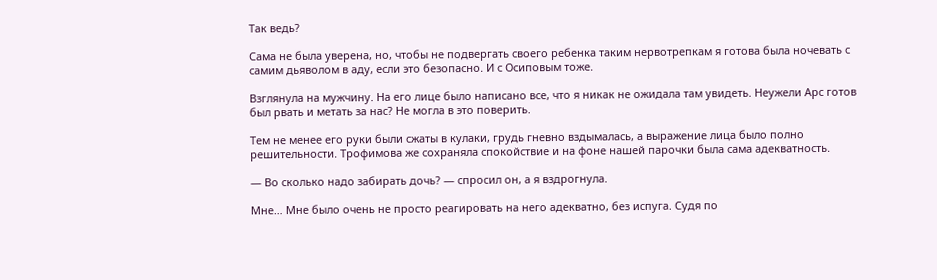Так ведь?

Сама не была уверена, но, чтобы не подвергать своего ребенка таким нервотрепкам я готова была ночевать с самим дьяволом в аду, если это безопасно. И с Осиповым тоже.

Взглянула на мужчину. На его лице было написано все, что я никак не ожидала там увидеть. Неужели Арс готов был рвать и метать за нас? Не могла в это поверить.

Тем не менее его руки были сжаты в кулаки, грудь гневно вздымалась, а выражение лица было полно решительности. Трофимова же сохраняла спокойствие и на фоне нашей парочки была сама адекватность.

— Во сколько надо забирать дочь? — спросил он, а я вздрогнула.

Мне… Мне было очень не просто реагировать на него адекватно, без испуга. Судя по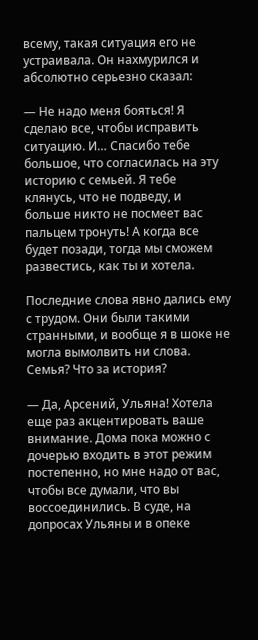всему, такая ситуация его не устраивала. Он нахмурился и абсолютно серьезно сказал:

— Не надо меня бояться! Я сделаю все, чтобы исправить ситуацию. И… Спасибо тебе большое, что согласилась на эту историю с семьей. Я тебе клянусь, что не подведу, и больше никто не посмеет вас пальцем тронуть! А когда все будет позади, тогда мы сможем развестись, как ты и хотела.

Последние слова явно дались ему с трудом. Они были такими странными, и вообще я в шоке не могла вымолвить ни слова. Семья? Что за история?

— Да, Арсений, Ульяна! Хотела еще раз акцентировать ваше внимание. Дома пока можно с дочерью входить в этот режим постепенно, но мне надо от вас, чтобы все думали, что вы воссоединились. В суде, на допросах Ульяны и в опеке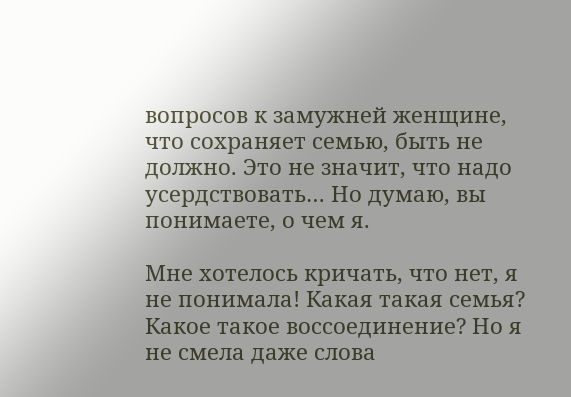вопросов к замужней женщине, что сохраняет семью, быть не должно. Это не значит, что надо усердствовать… Но думаю, вы понимаете, о чем я.

Мне хотелось кричать, что нет, я не понимала! Какая такая семья? Какое такое воссоединение? Но я не смела даже слова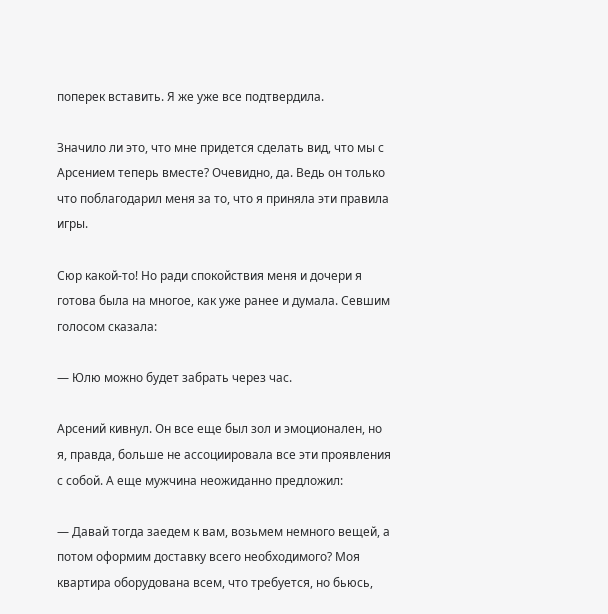поперек вставить. Я же уже все подтвердила.

Значило ли это, что мне придется сделать вид, что мы с Арсением теперь вместе? Очевидно, да. Ведь он только что поблагодарил меня за то, что я приняла эти правила игры.

Сюр какой-то! Но ради спокойствия меня и дочери я готова была на многое, как уже ранее и думала. Севшим голосом сказала:

— Юлю можно будет забрать через час.

Арсений кивнул. Он все еще был зол и эмоционален, но я, правда, больше не ассоциировала все эти проявления с собой. А еще мужчина неожиданно предложил:

— Давай тогда заедем к вам, возьмем немного вещей, а потом оформим доставку всего необходимого? Моя квартира оборудована всем, что требуется, но бьюсь,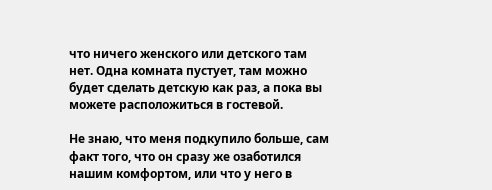что ничего женского или детского там нет. Одна комната пустует, там можно будет сделать детскую как раз, а пока вы можете расположиться в гостевой.

Не знаю, что меня подкупило больше, сам факт того, что он сразу же озаботился нашим комфортом, или что у него в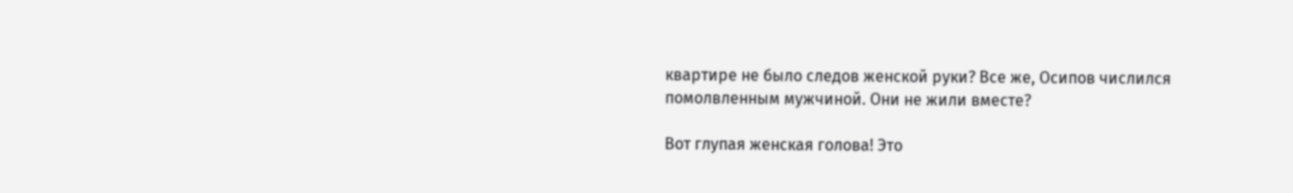квартире не было следов женской руки? Все же, Осипов числился помолвленным мужчиной. Они не жили вместе?

Вот глупая женская голова! Это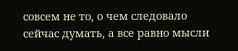совсем не то, о чем следовало сейчас думать, а все равно мысли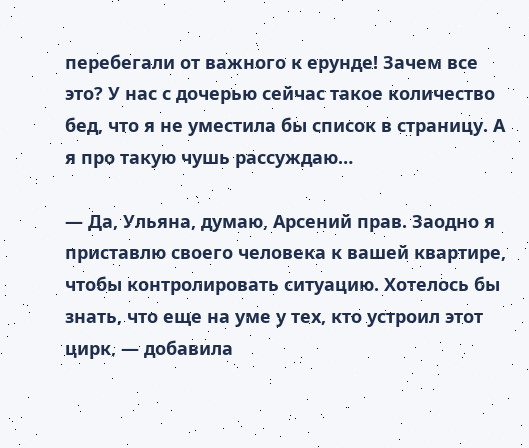перебегали от важного к ерунде! Зачем все это? У нас с дочерью сейчас такое количество бед, что я не уместила бы список в страницу. А я про такую чушь рассуждаю…

— Да, Ульяна, думаю, Арсений прав. Заодно я приставлю своего человека к вашей квартире, чтобы контролировать ситуацию. Хотелось бы знать, что еще на уме у тех, кто устроил этот цирк, — добавила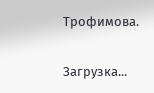Трофимова.

Загрузка...